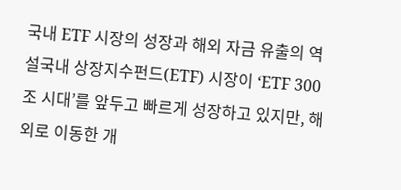국내 ETF 시장의 성장과 해외 자금 유출의 역설국내 상장지수펀드(ETF) 시장이 ‘ETF 300조 시대’를 앞두고 빠르게 성장하고 있지만, 해외로 이동한 개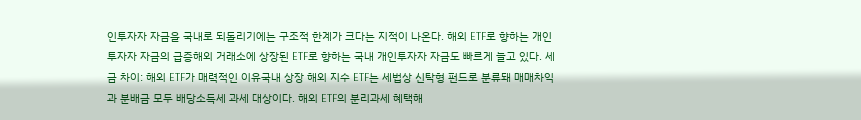인투자자 자금을 국내로 되돌리기에는 구조적 한계가 크다는 지적이 나온다. 해외 ETF로 향하는 개인 투자자 자금의 급증해외 거래소에 상장된 ETF로 향하는 국내 개인투자자 자금도 빠르게 늘고 있다. 세금 차이: 해외 ETF가 매력적인 이유국내 상장 해외 지수 ETF는 세법상 신탁형 펀드로 분류돼 매매차익과 분배금 모두 배당소득세 과세 대상이다. 해외 ETF의 분리과세 혜택해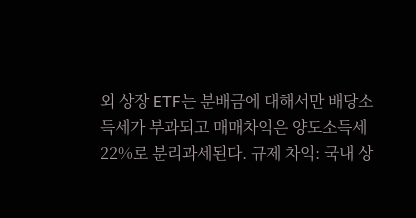외 상장 ETF는 분배금에 대해서만 배당소득세가 부과되고 매매차익은 양도소득세 22%로 분리과세된다. 규제 차익: 국내 상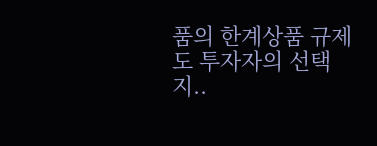품의 한계상품 규제도 투자자의 선택지..